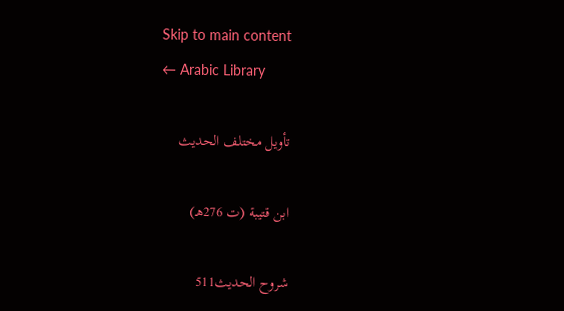Skip to main content
← Arabic Library

تأويل مختلف الحديث

ابن قتيبة (ت 276هـ)

شروح الحديث511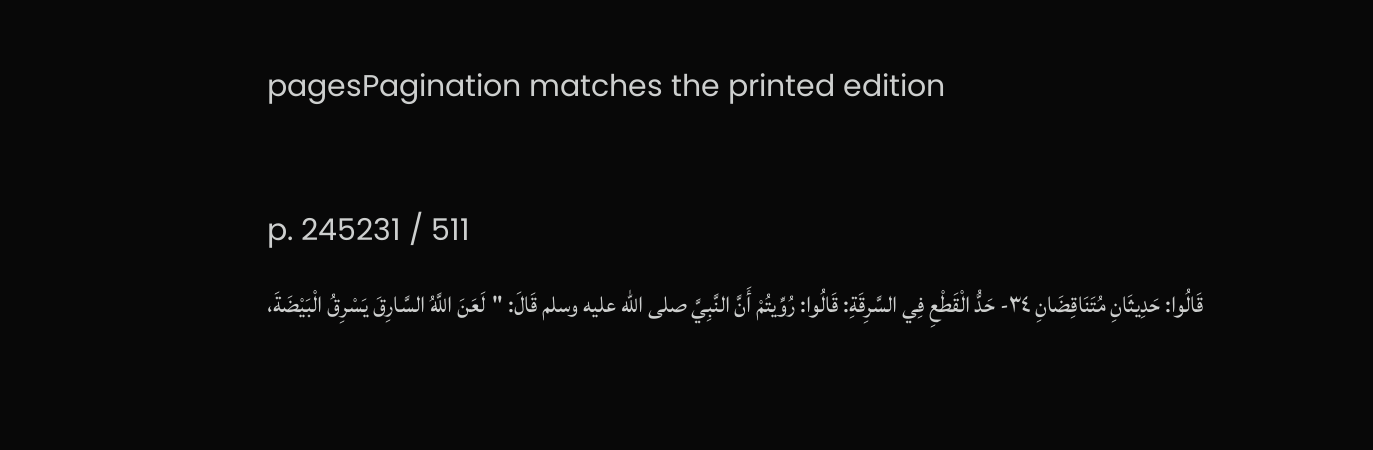pagesPagination matches the printed edition

p. 245231 / 511
قَالُوا: حَدِيثَانِ مُتَنَاقِضَانِ ٣٤- حَدُّ الْقَطْعِ فِي السَّرِقَةِ: قَالُوا: رُوِّيتُمْ أَنَّ النَّبِيَّ صلى الله عليه وسلم قَالَ: "لَعَنَ اللَّهُ السَّارِقَ يَسْرِقُ الْبَيْضَةَ،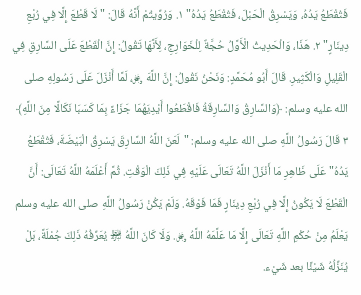فَتُقْطَعُ يَدُهُ، وَيَسْرِقُ الْحَبْلَ، فَتُقْطَعُ يَدُهُ" ١. وَرُوِّيتُمْ أَنَّهُ قَالَ: "لَا قَطْعَ إِلَّا فِي رُبْعِ دِينَارٍ" ٢. هَذَا، وَالْحَدِيثُ الْأَوَّلُ حُجَّةٌ لِلْخَوَارِجِ، لِأَنَّهَا تَقُولُ: إِنَّ الْقَطْعَ عَلَى السَّارِقِ فِي الْقَلِيلِ وَالْكَثِيرِ. قَالَ أَبُو مُحَمَّدٍ: وَنَحْنُ نَقُولُ: إِنَّ اللَّهَ ﷿، لَمَّا أَنْزَلَ عَلَى رَسُولِهِ صلى الله عليه وسلم: ﴿وَالسَّارِقُ وَالسَّارِقَةُ فَاقْطَعُوا أَيْدِيَهُمَا جَزَاءً بِمَا كَسَبَا نَكَالًا مِنَ اللَّهِ﴾ ٣ قَالَ رَسُولُ اللَّهِ صلى الله عليه وسلم: "لَعَنَ اللَّهُ السَّارِقَ يَسْرِقُ الْبَيْضَةَ، فَتُقْطَعُ يَدُهُ" عَلَى ظَاهِرِ مَا أَنْزَلَ اللَّهُ تَعَالَى عَلَيْهِ فِي ذَلِكَ الْوَقْتِ. ثُمَّ أَعْلَمَهُ اللَّهُ تَعَالَى: أَنَّ الْقَطْعَ لَا يَكُونُ إِلَّا فِي رُبْعِ دِينَارٍ فَمَا فَوْقَهُ. وَلَمْ يَكُنْ رَسُولُ اللَّهِ صلى الله عليه وسلم يَعْلَمُ مِنْ حُكْمِ اللَّهِ تَعَالَى إِلَّا مَا عَلَّمَهُ اللَّهُ ﷿. وَلَا كَانَ اللَّهُ ﵎ يُعَرِّفُهُ ذَلِكَ جُمْلَةً، بَلْ يُنَزِّلُهُ شَيْئًا بعد شَيْء.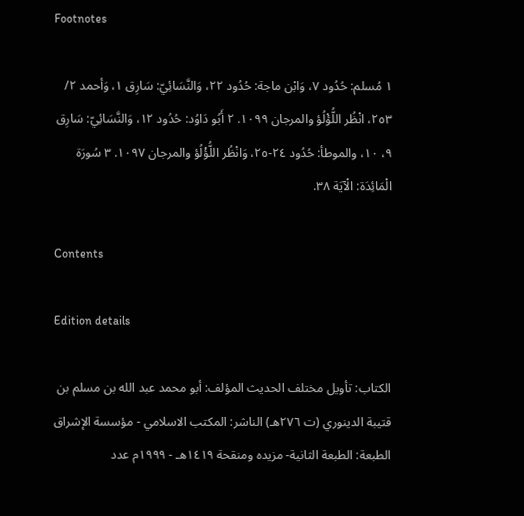Footnotes

١ مُسلم: حُدُود ٧، وَابْن ماجة: حُدُود ٢٢، وَالنَّسَائِيّ: سَارِق ١، وَأحمد ٢/ ٢٥٣، انْظُر اللُّؤْلُؤ والمرجان ١٠٩٩. ٢ أَبُو دَاوُد: حُدُود ١٢، وَالنَّسَائِيّ: سَارِق ٩، ١٠، والموطأ: حُدُود ٢٤-٢٥، وَانْظُر اللُّؤْلُؤ والمرجان ١٠٩٧. ٣ سُورَة الْمَائِدَة: الْآيَة ٣٨.

Contents

Edition details

الكتاب: تأويل مختلف الحديث المؤلف: أبو محمد عبد الله بن مسلم بن قتيبة الدينوري (ت ٢٧٦هـ) الناشر: المكتب الاسلامي - مؤسسة الإشراق الطبعة: الطبعة الثانية- مزيده ومنقحة ١٤١٩هـ - ١٩٩٩م عدد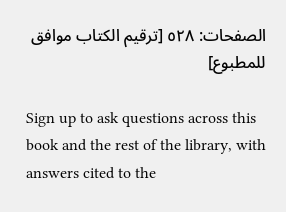الصفحات: ٥٢٨ [ترقيم الكتاب موافق للمطبوع]

Sign up to ask questions across this book and the rest of the library, with answers cited to the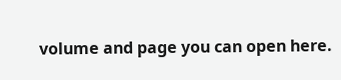volume and page you can open here.